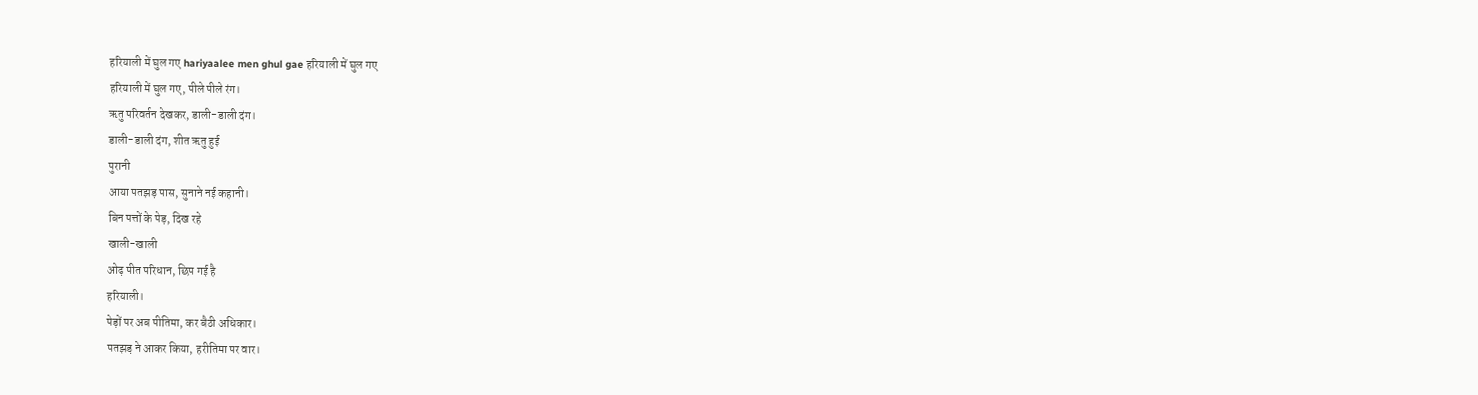हरियाली में घुल गए hariyaalee men ghul gae हरियाली में घुल गए
हरियाली में घुल गए, पीले पीले रंग।
ऋतु परिवर्तन देखकर, डाली-डाली दंग।
डाली-डाली दंग, शीत ऋतु हुई
पुरानी
आया पतझड़ पास, सुनाने नई कहानी।
बिन पत्तों के पेड़, दिख रहे
खाली-खाली
ओढ़ पीत परिधान, छिप गई है
हरियाली।
पेड़ों पर अब पीतिमा, कर बैठी अधिकार।
पतझड़ ने आकर किया, हरीतिमा पर वार।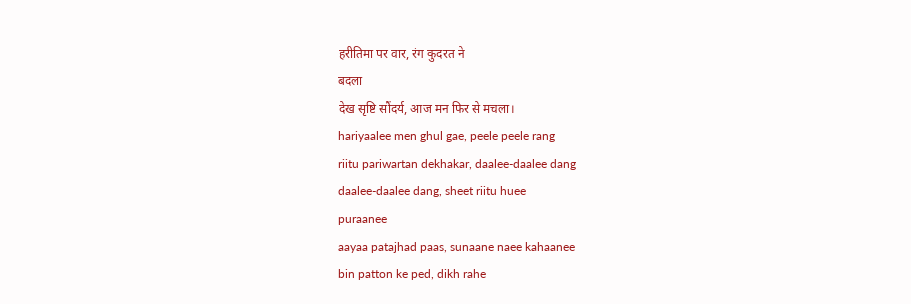हरीतिमा पर वार, रंग कुदरत ने
बदला
देख सृष्टि सौंदर्य, आज मन फिर से मचला।
hariyaalee men ghul gae, peele peele rang
riitu pariwartan dekhakar, daalee-daalee dang
daalee-daalee dang, sheet riitu huee
puraanee
aayaa patajhad paas, sunaane naee kahaanee
bin patton ke ped, dikh rahe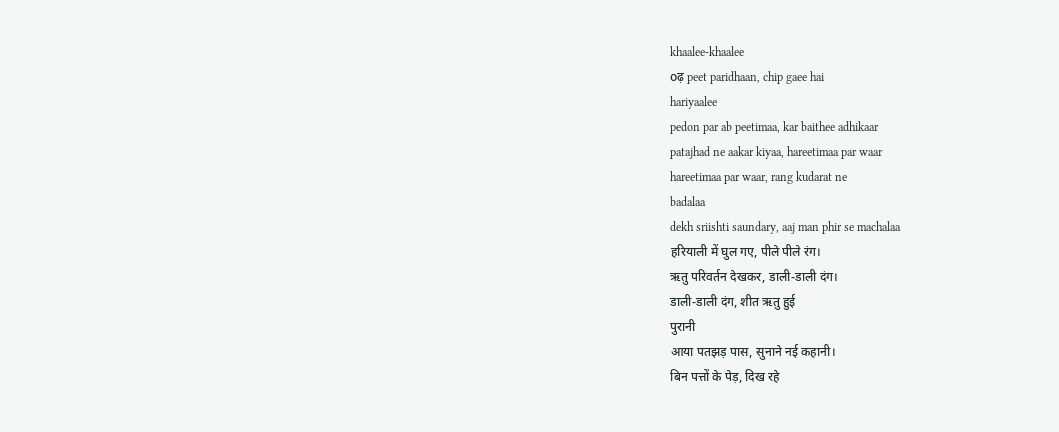khaalee-khaalee
oढ़ peet paridhaan, chip gaee hai
hariyaalee
pedon par ab peetimaa, kar baithee adhikaar
patajhad ne aakar kiyaa, hareetimaa par waar
hareetimaa par waar, rang kudarat ne
badalaa
dekh sriishti saundary, aaj man phir se machalaa
हरियाली में घुल गए, पीले पीले रंग।
ऋतु परिवर्तन देखकर, डाली-डाली दंग।
डाली-डाली दंग, शीत ऋतु हुई
पुरानी
आया पतझड़ पास, सुनाने नई कहानी।
बिन पत्तों के पेड़, दिख रहे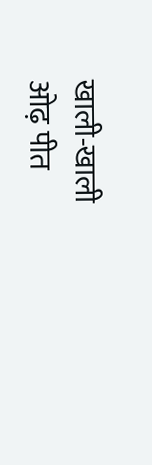खाली-खाली
ओढ़ पीत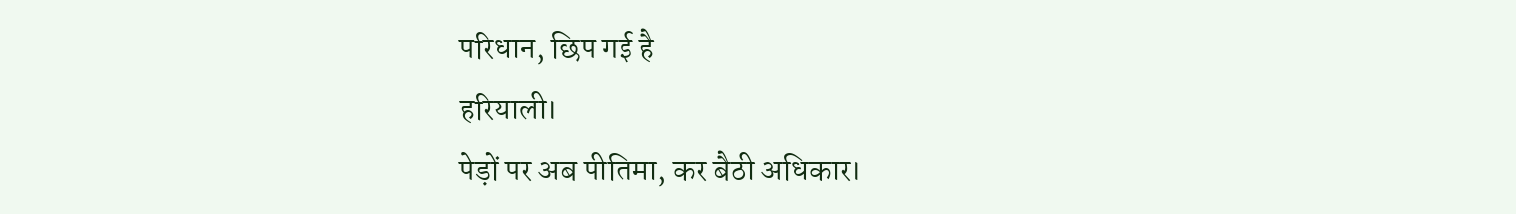परिधान, छिप गई है
हरियाली।
पेड़ों पर अब पीतिमा, कर बैठी अधिकार।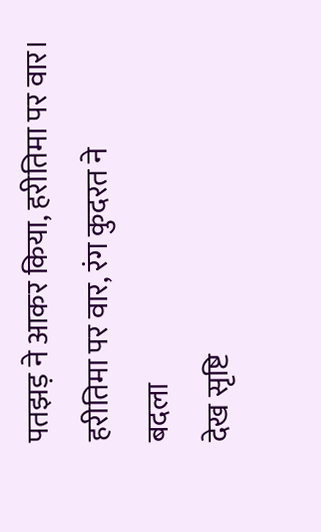पतझड़ ने आकर किया, हरीतिमा पर वार।
हरीतिमा पर वार, रंग कुदरत ने
बदला
देख सृष्टि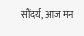सौंदर्य, आज मन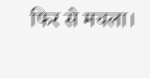फिर से मचला।